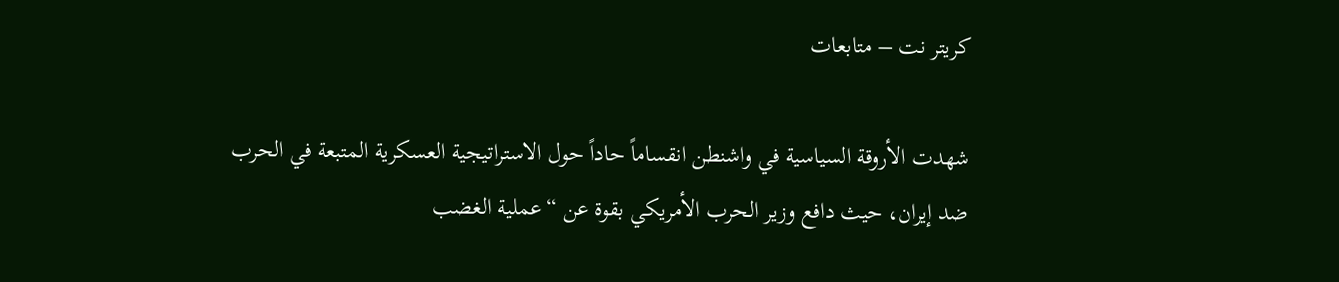كريتر نت – متابعات

شهدت الأروقة السياسية في واشنطن انقساماً حاداً حول الاستراتيجية العسكرية المتبعة في الحرب ضد إيران، حيث دافع وزير الحرب الأمريكي بقوة عن “عملية الغضب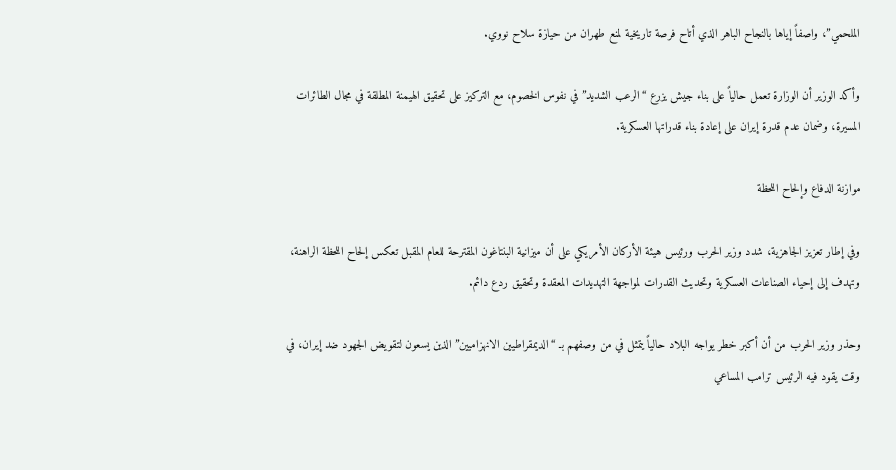الملحمي”، واصفاً إياها بالنجاح الباهر الذي أتاح فرصة تاريخية لمنع طهران من حيازة سلاح نووي.

وأكد الوزير أن الوزارة تعمل حالياً على بناء جيش يزرع “الرعب الشديد” في نفوس الخصوم، مع التركيز على تحقيق الهيمنة المطلقة في مجال الطائرات المسيرة، وضمان عدم قدرة إيران على إعادة بناء قدراتها العسكرية.

موازنة الدفاع وإلحاح اللحظة

وفي إطار تعزيز الجاهزية، شدد وزير الحرب ورئيس هيئة الأركان الأمريكي على أن ميزانية البنتاغون المقترحة للعام المقبل تعكس إلحاح اللحظة الراهنة، وتهدف إلى إحياء الصناعات العسكرية وتحديث القدرات لمواجهة التهديدات المعقدة وتحقيق ردع دائم.

وحذر وزير الحرب من أن أكبر خطر يواجه البلاد حالياً يتمثل في من وصفهم بـ “الديمقراطيين الانهزاميين” الذين يسعون لتقويض الجهود ضد إيران، في وقت يقود فيه الرئيس ترامب المساعي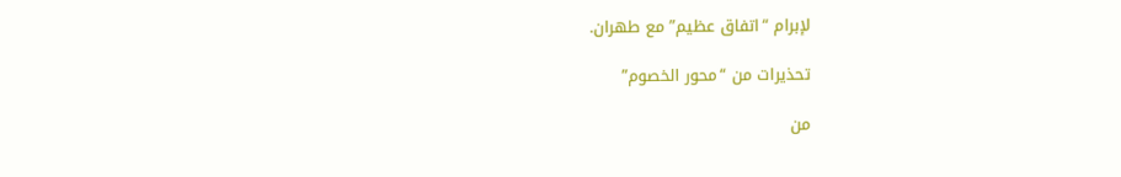لإبرام “اتفاق عظيم” مع طهران.

تحذيرات من “محور الخصوم”

من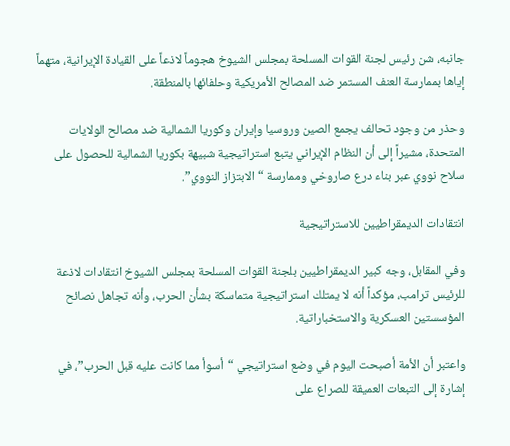جانبه، شن رئيس لجنة القوات المسلحة بمجلس الشيوخ هجوماً لاذعاً على القيادة الإيرانية، متهماً إياها بممارسة العنف المستمر ضد المصالح الأمريكية وحلفائها بالمنطقة.

وحذر من وجود تحالف يجمع الصين وروسيا وإيران وكوريا الشمالية ضد مصالح الولايات المتحدة، مشيراً إلى أن النظام الإيراني يتبع استراتيجية شبيهة بكوريا الشمالية للحصول على سلاح نووي عبر بناء درع صاروخي وممارسة “الابتزاز النووي”.

انتقادات الديمقراطيين للاستراتيجية

وفي المقابل، وجه كبير الديمقراطيين بلجنة القوات المسلحة بمجلس الشيوخ انتقادات لاذعة للرئيس ترامب، مؤكداً أنه لا يمتلك استراتيجية متماسكة بشأن الحرب، وأنه تجاهل نصائح المؤسستين العسكرية والاستخباراتية.

واعتبر أن الأمة أصبحت اليوم في وضع استراتيجي “أسوأ مما كانت عليه قبل الحرب”، في إشارة إلى التبعات العميقة للصراع على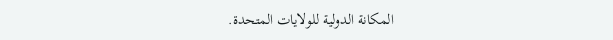المكانة الدولية للولايات المتحدة.